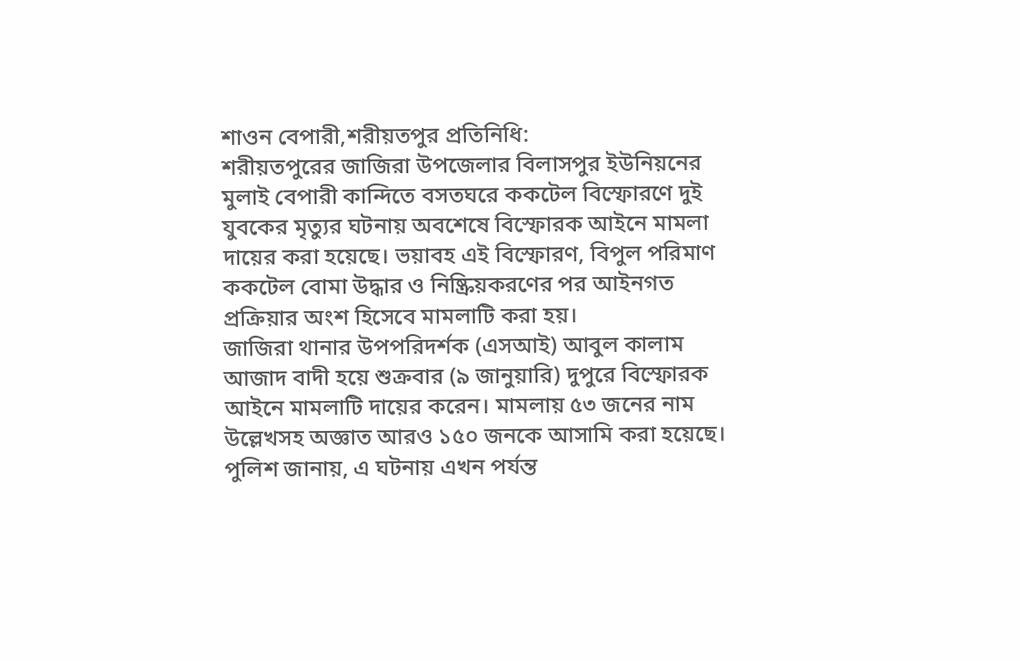শাওন বেপারী,শরীয়তপুর প্রতিনিধি:
শরীয়তপুরের জাজিরা উপজেলার বিলাসপুর ইউনিয়নের মুলাই বেপারী কান্দিতে বসতঘরে ককটেল বিস্ফোরণে দুই যুবকের মৃত্যুর ঘটনায় অবশেষে বিস্ফোরক আইনে মামলা দায়ের করা হয়েছে। ভয়াবহ এই বিস্ফোরণ, বিপুল পরিমাণ ককটেল বোমা উদ্ধার ও নিষ্ক্রিয়করণের পর আইনগত প্রক্রিয়ার অংশ হিসেবে মামলাটি করা হয়।
জাজিরা থানার উপপরিদর্শক (এসআই) আবুল কালাম আজাদ বাদী হয়ে শুক্রবার (৯ জানুয়ারি) দুপুরে বিস্ফোরক আইনে মামলাটি দায়ের করেন। মামলায় ৫৩ জনের নাম উল্লেখসহ অজ্ঞাত আরও ১৫০ জনকে আসামি করা হয়েছে। পুলিশ জানায়, এ ঘটনায় এখন পর্যন্ত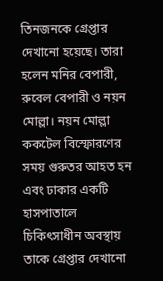তিনজনকে গ্রেপ্তার দেখানো হয়েছে। তারা হলেন মনির বেপারী, রুবেল বেপারী ও নয়ন মোল্লা। নয়ন মোল্লা ককটেল বিস্ফোরণের সময় গুরুতর আহত হন এবং ঢাকার একটি হাসপাতালে চিকিৎসাধীন অবস্থায় তাকে গ্রেপ্তার দেখানো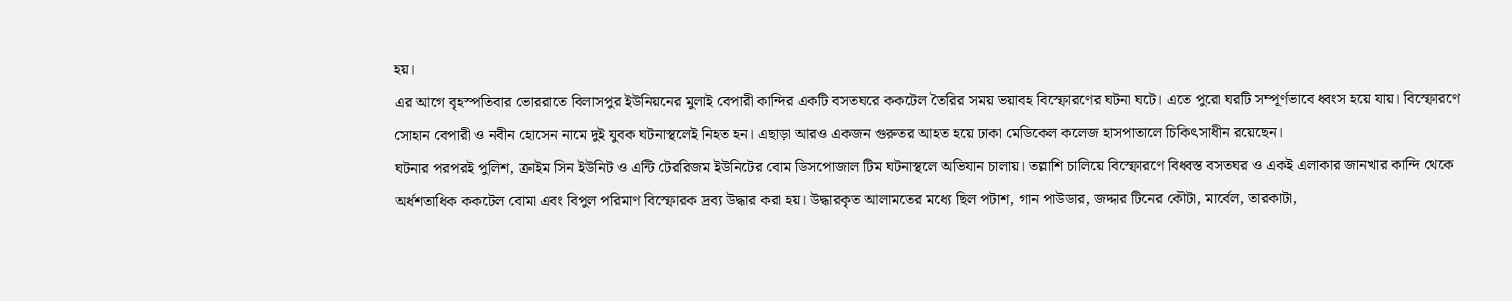হয়।
এর আগে বৃহস্পতিবার ভোররাতে বিলাসপুর ইউনিয়নের মুলাই বেপারী কান্দির একটি বসতঘরে ককটেল তৈরির সময় ভয়াবহ বিস্ফোরণের ঘটনা ঘটে। এতে পুরো ঘরটি সম্পূর্ণভাবে ধ্বংস হয়ে যায়। বিস্ফোরণে সোহান বেপারী ও নবীন হোসেন নামে দুই যুবক ঘটনাস্থলেই নিহত হন। এছাড়া আরও একজন গুরুতর আহত হয়ে ঢাকা মেডিকেল কলেজ হাসপাতালে চিকিৎসাধীন রয়েছেন।
ঘটনার পরপরই পুলিশ, ক্রাইম সিন ইউনিট ও এন্টি টেররিজম ইউনিটের বোম ডিসপোজাল টিম ঘটনাস্থলে অভিযান চালায়। তল্লাশি চালিয়ে বিস্ফোরণে বিধ্বস্ত বসতঘর ও একই এলাকার জানখার কান্দি থেকে অর্ধশতাধিক ককটেল বোমা এবং বিপুল পরিমাণ বিস্ফোরক দ্রব্য উদ্ধার করা হয়। উদ্ধারকৃত আলামতের মধ্যে ছিল পটাশ, গান পাউডার, জদ্দার টিনের কৌটা, মার্বেল, তারকাটা,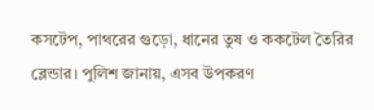কসটেপ, পাথরের গুড়ো, ধানের তুষ ও ককটেল তৈরির ব্লেন্ডার। পুলিশ জানায়, এসব উপকরণ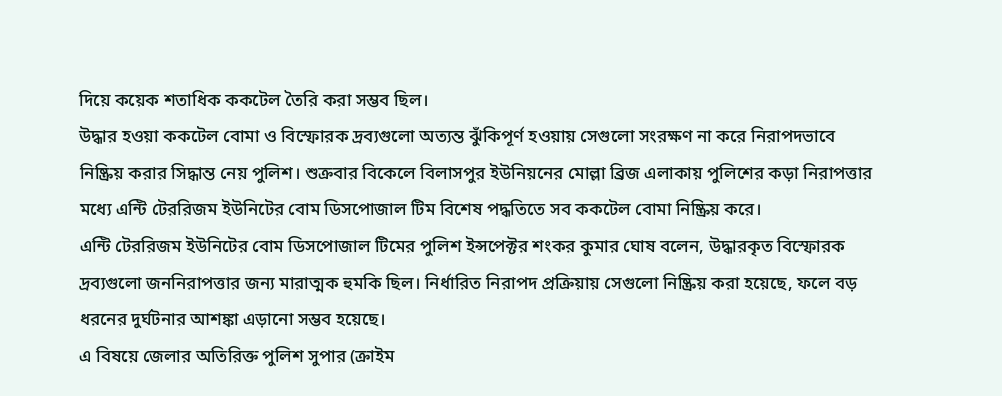দিয়ে কয়েক শতাধিক ককটেল তৈরি করা সম্ভব ছিল।
উদ্ধার হওয়া ককটেল বোমা ও বিস্ফোরক দ্রব্যগুলো অত্যন্ত ঝুঁকিপূর্ণ হওয়ায় সেগুলো সংরক্ষণ না করে নিরাপদভাবে নিষ্ক্রিয় করার সিদ্ধান্ত নেয় পুলিশ। শুক্রবার বিকেলে বিলাসপুর ইউনিয়নের মোল্লা ব্রিজ এলাকায় পুলিশের কড়া নিরাপত্তার মধ্যে এন্টি টেররিজম ইউনিটের বোম ডিসপোজাল টিম বিশেষ পদ্ধতিতে সব ককটেল বোমা নিষ্ক্রিয় করে।
এন্টি টেররিজম ইউনিটের বোম ডিসপোজাল টিমের পুলিশ ইন্সপেক্টর শংকর কুমার ঘোষ বলেন, উদ্ধারকৃত বিস্ফোরক দ্রব্যগুলো জননিরাপত্তার জন্য মারাত্মক হুমকি ছিল। নির্ধারিত নিরাপদ প্রক্রিয়ায় সেগুলো নিষ্ক্রিয় করা হয়েছে, ফলে বড় ধরনের দুর্ঘটনার আশঙ্কা এড়ানো সম্ভব হয়েছে।
এ বিষয়ে জেলার অতিরিক্ত পুলিশ সুপার (ক্রাইম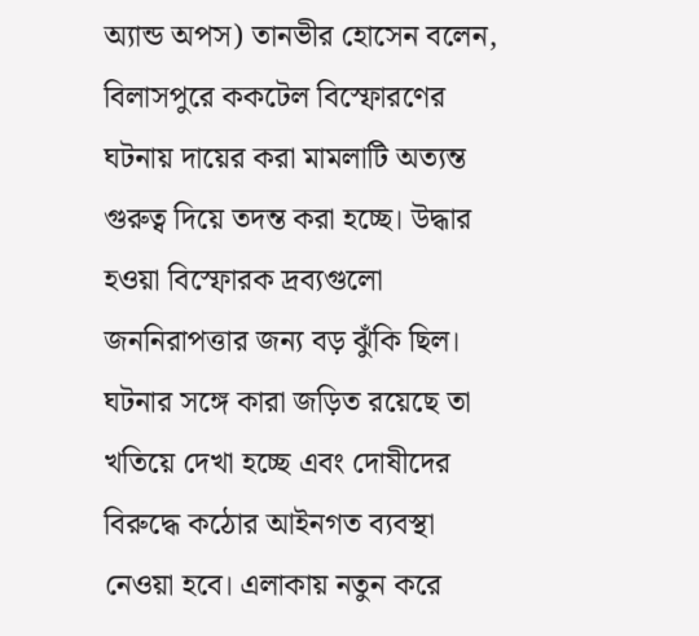অ্যান্ড অপস) তানভীর হোসেন বলেন, বিলাসপুরে ককটেল বিস্ফোরণের ঘটনায় দায়ের করা মামলাটি অত্যন্ত গুরুত্ব দিয়ে তদন্ত করা হচ্ছে। উদ্ধার হওয়া বিস্ফোরক দ্রব্যগুলো জননিরাপত্তার জন্য বড় ঝুঁকি ছিল। ঘটনার সঙ্গে কারা জড়িত রয়েছে তা খতিয়ে দেখা হচ্ছে এবং দোষীদের বিরুদ্ধে কঠোর আইনগত ব্যবস্থা নেওয়া হবে। এলাকায় নতুন করে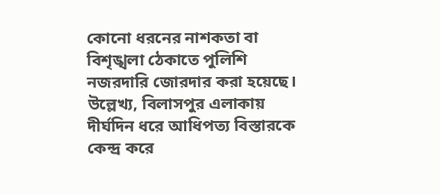কোনো ধরনের নাশকতা বা বিশৃঙ্খলা ঠেকাতে পুলিশি নজরদারি জোরদার করা হয়েছে।
উল্লেখ্য, বিলাসপুর এলাকায় দীর্ঘদিন ধরে আধিপত্য বিস্তারকে কেন্দ্র করে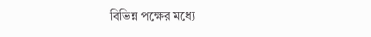বিভিন্ন পক্ষের মধ্যে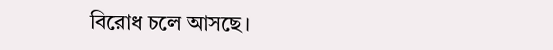বিরোধ চলে আসছে।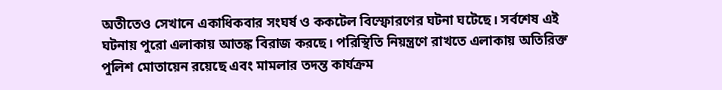অতীতেও সেখানে একাধিকবার সংঘর্ষ ও ককটেল বিস্ফোরণের ঘটনা ঘটেছে। সর্বশেষ এই ঘটনায় পুরো এলাকায় আতঙ্ক বিরাজ করছে। পরিস্থিতি নিয়ন্ত্রণে রাখতে এলাকায় অতিরিক্ত পুলিশ মোতায়েন রয়েছে এবং মামলার তদন্ত কার্যক্রম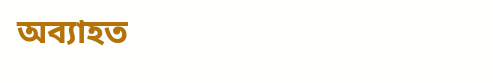অব্যাহত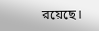রয়েছে।